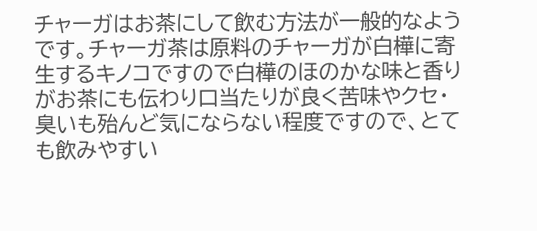チャーガはお茶にして飲む方法が一般的なようです。チャーガ茶は原料のチャーガが白樺に寄生するキノコですので白樺のほのかな味と香りがお茶にも伝わり口当たりが良く苦味やクセ・臭いも殆んど気にならない程度ですので、とても飲みやすい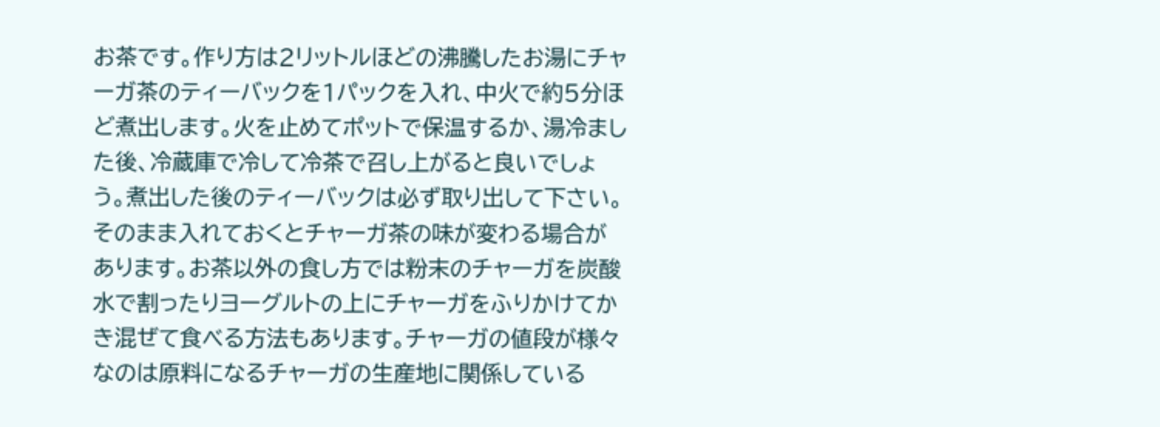お茶です。作り方は2リットルほどの沸騰したお湯にチャーガ茶のティーバックを1パックを入れ、中火で約5分ほど煮出します。火を止めてポットで保温するか、湯冷ました後、冷蔵庫で冷して冷茶で召し上がると良いでしょう。煮出した後のティーバックは必ず取り出して下さい。そのまま入れておくとチャーガ茶の味が変わる場合があります。お茶以外の食し方では粉末のチャーガを炭酸水で割ったりヨーグルトの上にチャーガをふりかけてかき混ぜて食べる方法もあります。チャーガの値段が様々なのは原料になるチャーガの生産地に関係している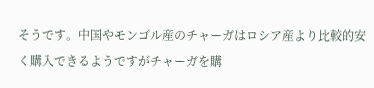そうです。中国やモンゴル産のチャーガはロシア産より比較的安く購入できるようですがチャーガを購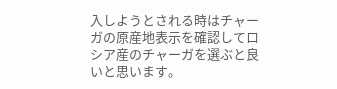入しようとされる時はチャーガの原産地表示を確認してロシア産のチャーガを選ぶと良いと思います。